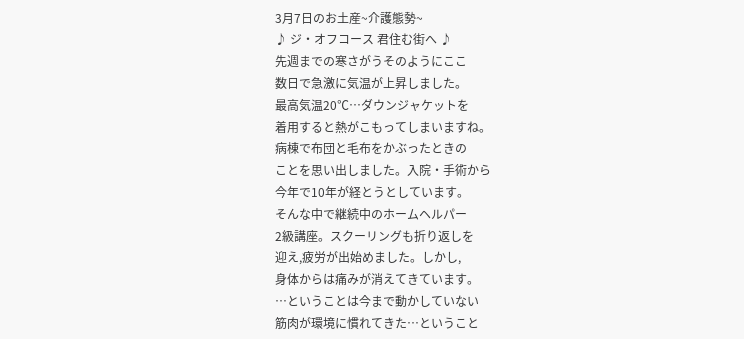3月7日のお土産~介護態勢~
♪ ジ・オフコース 君住む街へ ♪
先週までの寒さがうそのようにここ
数日で急激に気温が上昇しました。
最高気温20℃…ダウンジャケットを
着用すると熱がこもってしまいますね。
病棟で布団と毛布をかぶったときの
ことを思い出しました。入院・手術から
今年で10年が経とうとしています。
そんな中で継続中のホームヘルパー
2級講座。スクーリングも折り返しを
迎え,疲労が出始めました。しかし,
身体からは痛みが消えてきています。
…ということは今まで動かしていない
筋肉が環境に慣れてきた…ということ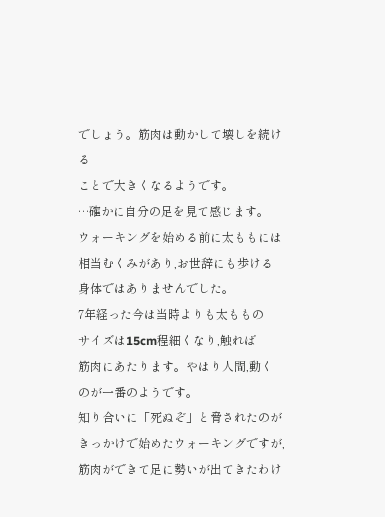でしょう。筋肉は動かして壊しを続ける
ことで大きくなるようです。
…確かに自分の足を見て感じます。
ウォーキングを始める前に太ももには
相当むくみがあり,お世辞にも歩ける
身体ではありませんでした。
7年経った今は当時よりも太ももの
サイズは15cm程細くなり,触れば
筋肉にあたります。やはり人間,動く
のが一番のようです。
知り合いに「死ぬぞ」と脅されたのが
きっかけで始めたウォーキングですが,
筋肉ができて足に勢いが出てきたわけ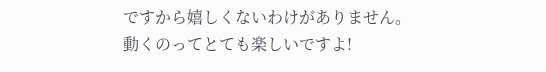ですから嬉しくないわけがありません。
動くのってとても楽しいですよ!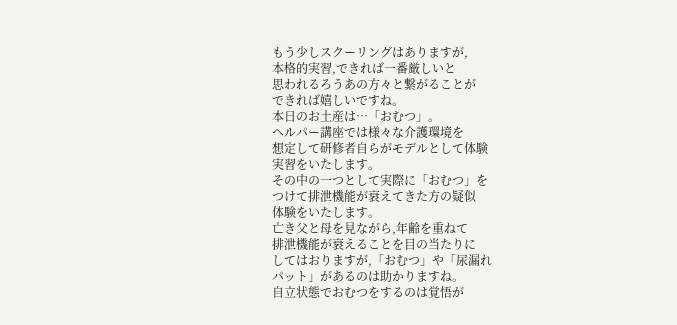もう少しスクーリングはありますが,
本格的実習,できれば一番厳しいと
思われるろうあの方々と繋がることが
できれば嬉しいですね。
本日のお土産は…「おむつ」。
ヘルパー講座では様々な介護環境を
想定して研修者自らがモデルとして体験
実習をいたします。
その中の一つとして実際に「おむつ」を
つけて排泄機能が衰えてきた方の疑似
体験をいたします。
亡き父と母を見ながら,年齢を重ねて
排泄機能が衰えることを目の当たりに
してはおりますが,「おむつ」や「尿漏れ
パット」があるのは助かりますね。
自立状態でおむつをするのは覚悟が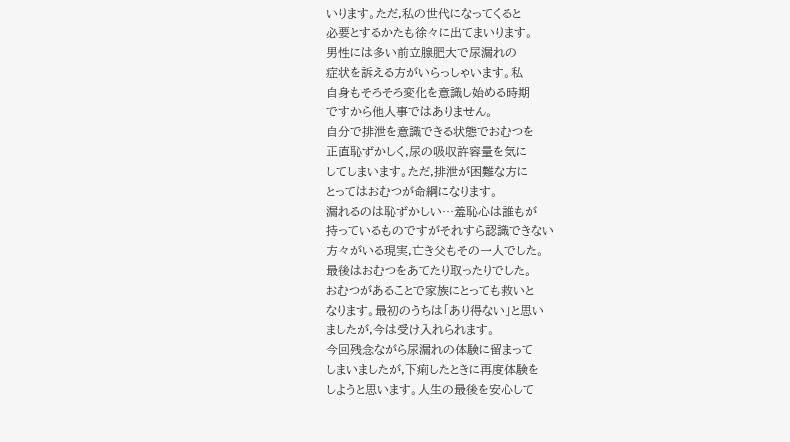いります。ただ,私の世代になってくると
必要とするかたも徐々に出てまいります。
男性には多い前立腺肥大で尿漏れの
症状を訴える方がいらっしゃいます。私
自身もそろそろ変化を意識し始める時期
ですから他人事ではありません。
自分で排泄を意識できる状態でおむつを
正直恥ずかしく,尿の吸収許容量を気に
してしまいます。ただ,排泄が困難な方に
とってはおむつが命綱になります。
漏れるのは恥ずかしい…羞恥心は誰もが
持っているものですがそれすら認識できない
方々がいる現実,亡き父もその一人でした。
最後はおむつをあてたり取ったりでした。
おむつがあることで家族にとっても救いと
なります。最初のうちは「あり得ない」と思い
ましたが,今は受け入れられます。
今回残念ながら尿漏れの体験に留まって
しまいましたが,下痢したときに再度体験を
しようと思います。人生の最後を安心して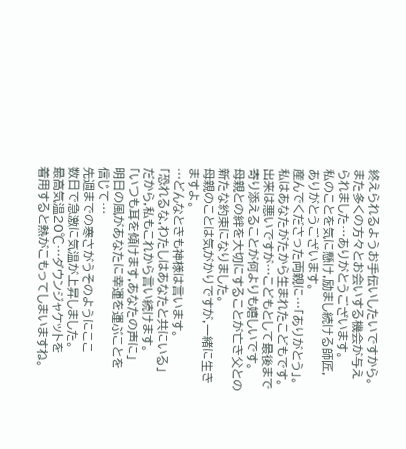終えられるようお手伝いしたいですから。
また多くの方々とお会いする機会が与え
られました…ありがとうございます。
私のことを気に懸け,励まし続ける師匠,
ありがとうございます。
産んでくださった両親に…「ありがとう」。
私はあなたがたから生まれたこどもです。
出来は悪いですが…こどもとして最後まで
寄り添えることが何よりも嬉しいです。
母親との絆を大切にすることが亡き父との
新たな約束になりました。
母親のことは気がかりですが,一緒に生き
ますよ。
…どんなときも神様は言います。
「恐れるな,わたしはあなたと共にいる」
だから,私もこれから言い続けます。
「いつも耳を傾けます,あなたの声に」
明日の風があなたに幸運を運ぶことを
信じて…
先週までの寒さがうそのようにここ
数日で急激に気温が上昇しました。
最高気温20℃…ダウンジャケットを
着用すると熱がこもってしまいますね。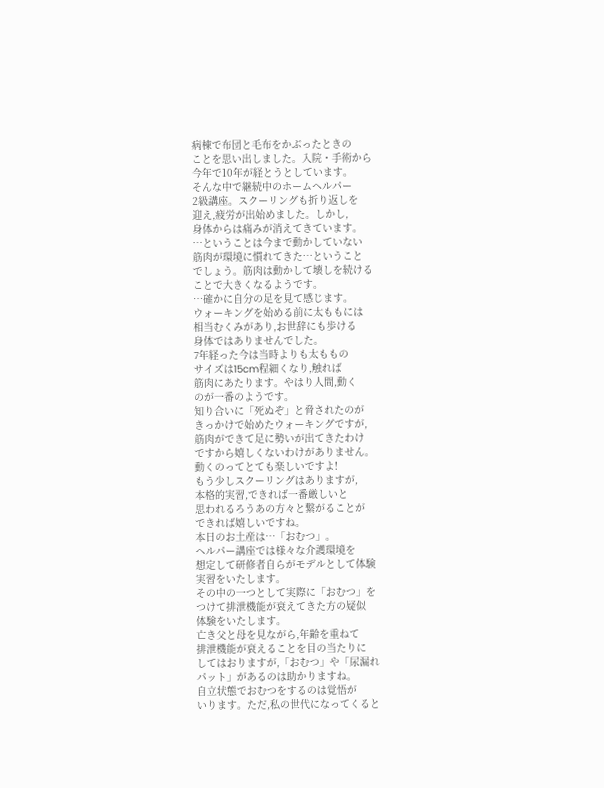病棟で布団と毛布をかぶったときの
ことを思い出しました。入院・手術から
今年で10年が経とうとしています。
そんな中で継続中のホームヘルパー
2級講座。スクーリングも折り返しを
迎え,疲労が出始めました。しかし,
身体からは痛みが消えてきています。
…ということは今まで動かしていない
筋肉が環境に慣れてきた…ということ
でしょう。筋肉は動かして壊しを続ける
ことで大きくなるようです。
…確かに自分の足を見て感じます。
ウォーキングを始める前に太ももには
相当むくみがあり,お世辞にも歩ける
身体ではありませんでした。
7年経った今は当時よりも太ももの
サイズは15cm程細くなり,触れば
筋肉にあたります。やはり人間,動く
のが一番のようです。
知り合いに「死ぬぞ」と脅されたのが
きっかけで始めたウォーキングですが,
筋肉ができて足に勢いが出てきたわけ
ですから嬉しくないわけがありません。
動くのってとても楽しいですよ!
もう少しスクーリングはありますが,
本格的実習,できれば一番厳しいと
思われるろうあの方々と繋がることが
できれば嬉しいですね。
本日のお土産は…「おむつ」。
ヘルパー講座では様々な介護環境を
想定して研修者自らがモデルとして体験
実習をいたします。
その中の一つとして実際に「おむつ」を
つけて排泄機能が衰えてきた方の疑似
体験をいたします。
亡き父と母を見ながら,年齢を重ねて
排泄機能が衰えることを目の当たりに
してはおりますが,「おむつ」や「尿漏れ
パット」があるのは助かりますね。
自立状態でおむつをするのは覚悟が
いります。ただ,私の世代になってくると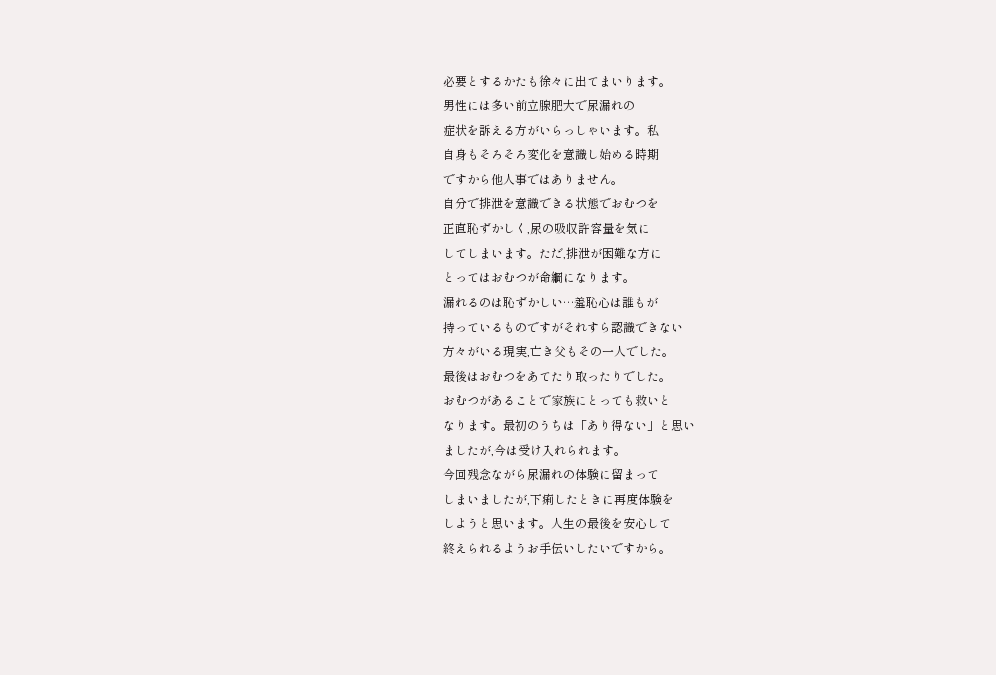必要とするかたも徐々に出てまいります。
男性には多い前立腺肥大で尿漏れの
症状を訴える方がいらっしゃいます。私
自身もそろそろ変化を意識し始める時期
ですから他人事ではありません。
自分で排泄を意識できる状態でおむつを
正直恥ずかしく,尿の吸収許容量を気に
してしまいます。ただ,排泄が困難な方に
とってはおむつが命綱になります。
漏れるのは恥ずかしい…羞恥心は誰もが
持っているものですがそれすら認識できない
方々がいる現実,亡き父もその一人でした。
最後はおむつをあてたり取ったりでした。
おむつがあることで家族にとっても救いと
なります。最初のうちは「あり得ない」と思い
ましたが,今は受け入れられます。
今回残念ながら尿漏れの体験に留まって
しまいましたが,下痢したときに再度体験を
しようと思います。人生の最後を安心して
終えられるようお手伝いしたいですから。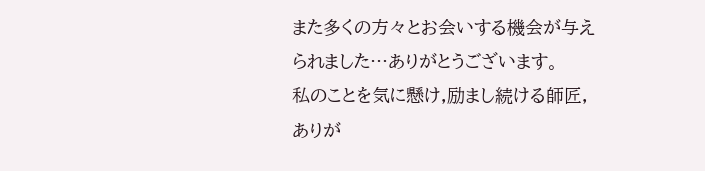また多くの方々とお会いする機会が与え
られました…ありがとうございます。
私のことを気に懸け,励まし続ける師匠,
ありが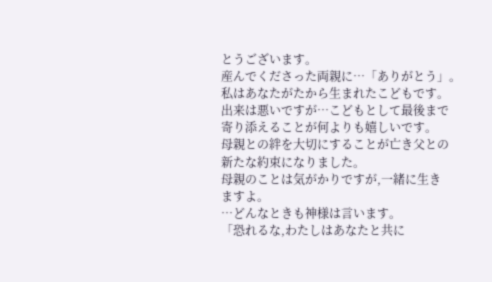とうございます。
産んでくださった両親に…「ありがとう」。
私はあなたがたから生まれたこどもです。
出来は悪いですが…こどもとして最後まで
寄り添えることが何よりも嬉しいです。
母親との絆を大切にすることが亡き父との
新たな約束になりました。
母親のことは気がかりですが,一緒に生き
ますよ。
…どんなときも神様は言います。
「恐れるな,わたしはあなたと共に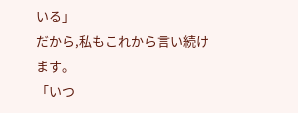いる」
だから,私もこれから言い続けます。
「いつ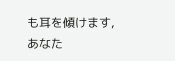も耳を傾けます,あなた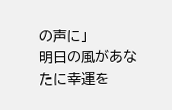の声に」
明日の風があなたに幸運を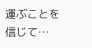運ぶことを
信じて…